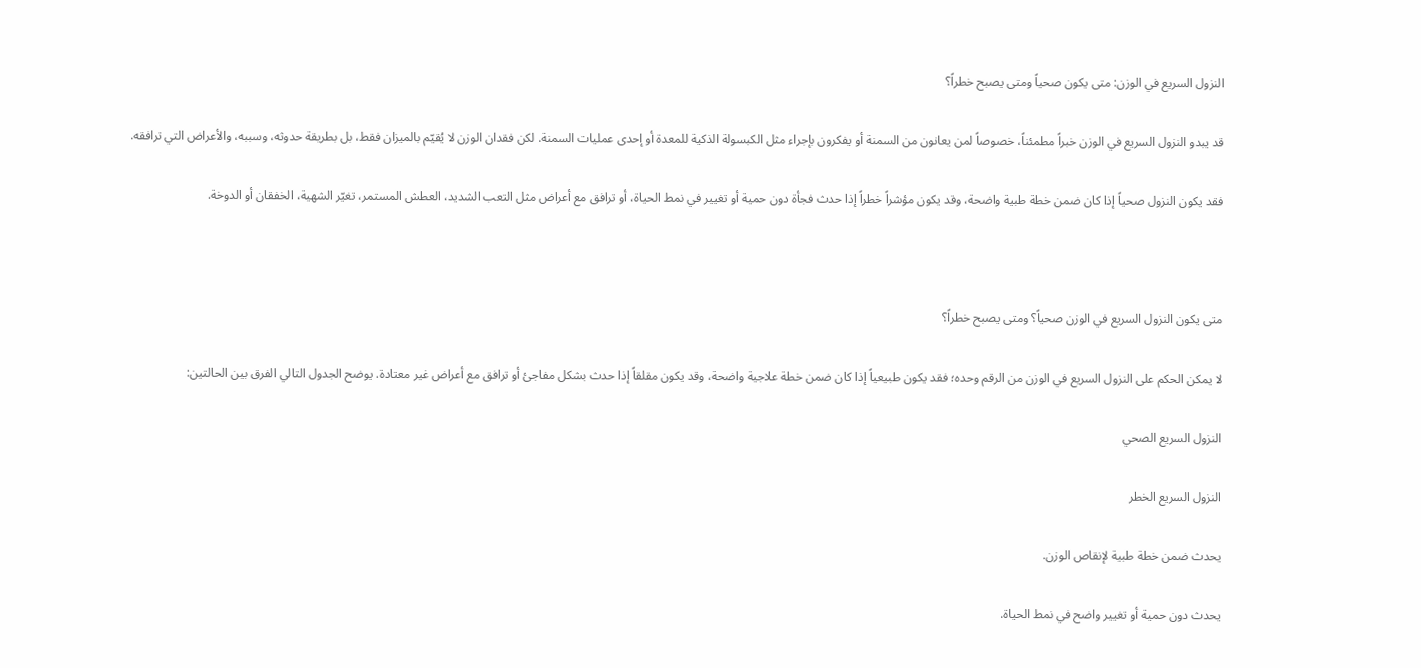النزول السريع في الوزن: متى يكون صحياً ومتى يصبح خطراً؟

قد يبدو النزول السريع في الوزن خبراً مطمئناً، خصوصاً لمن يعانون من السمنة أو يفكرون بإجراء مثل الكبسولة الذكية للمعدة أو إحدى عمليات السمنة. لكن فقدان الوزن لا يُقيّم بالميزان فقط، بل بطريقة حدوثه، وسببه، والأعراض التي ترافقه.

فقد يكون النزول صحياً إذا كان ضمن خطة طبية واضحة، وقد يكون مؤشراً خطراً إذا حدث فجأة دون حمية أو تغيير في نمط الحياة، أو ترافق مع أعراض مثل التعب الشديد، العطش المستمر، تغيّر الشهية، الخفقان أو الدوخة.



متى يكون النزول السريع في الوزن صحياً؟ ومتى يصبح خطراً؟

لا يمكن الحكم على النزول السريع في الوزن من الرقم وحده؛ فقد يكون طبيعياً إذا كان ضمن خطة علاجية واضحة، وقد يكون مقلقاً إذا حدث بشكل مفاجئ أو ترافق مع أعراض غير معتادة. يوضح الجدول التالي الفرق بين الحالتين:

النزول السريع الصحي

النزول السريع الخطر

يحدث ضمن خطة طبية لإنقاص الوزن.

يحدث دون حمية أو تغيير واضح في نمط الحياة.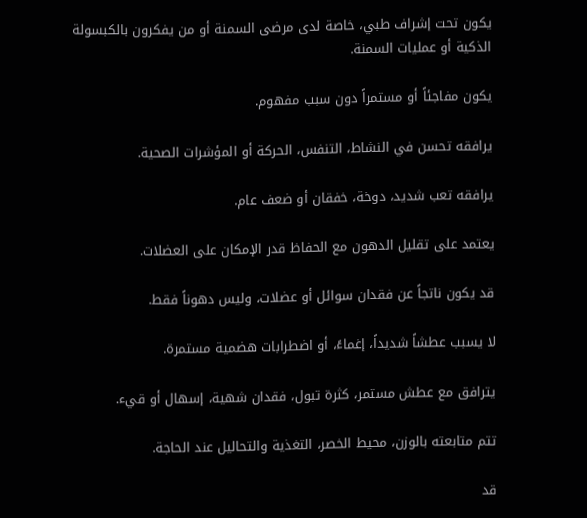يكون تحت إشراف طبي، خاصة لدى مرضى السمنة أو من يفكرون بالكبسولة الذكية أو عمليات السمنة.

يكون مفاجئاً أو مستمراً دون سبب مفهوم.

يرافقه تحسن في النشاط، التنفس، الحركة أو المؤشرات الصحية.

يرافقه تعب شديد، دوخة، خفقان أو ضعف عام.

يعتمد على تقليل الدهون مع الحفاظ قدر الإمكان على العضلات.

قد يكون ناتجاً عن فقدان سوائل أو عضلات، وليس دهوناً فقط.

لا يسبب عطشاً شديداً، إغماءً، أو اضطرابات هضمية مستمرة.

يترافق مع عطش مستمر، كثرة تبول، فقدان شهية، إسهال أو قيء.

تتم متابعته بالوزن، محيط الخصر، التغذية والتحاليل عند الحاجة.

قد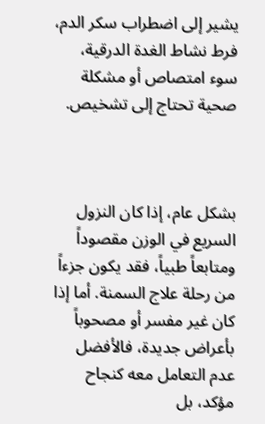يشير إلى اضطراب سكر الدم، فرط نشاط الغدة الدرقية، سوء امتصاص أو مشكلة صحية تحتاج إلى تشخيص.



بشكل عام، إذا كان النزول السريع في الوزن مقصوداً ومتابعاً طبياً، فقد يكون جزءاً من رحلة علاج السمنة. أما إذا كان غير مفسر أو مصحوباً بأعراض جديدة، فالأفضل عدم التعامل معه كنجاح مؤكد، بل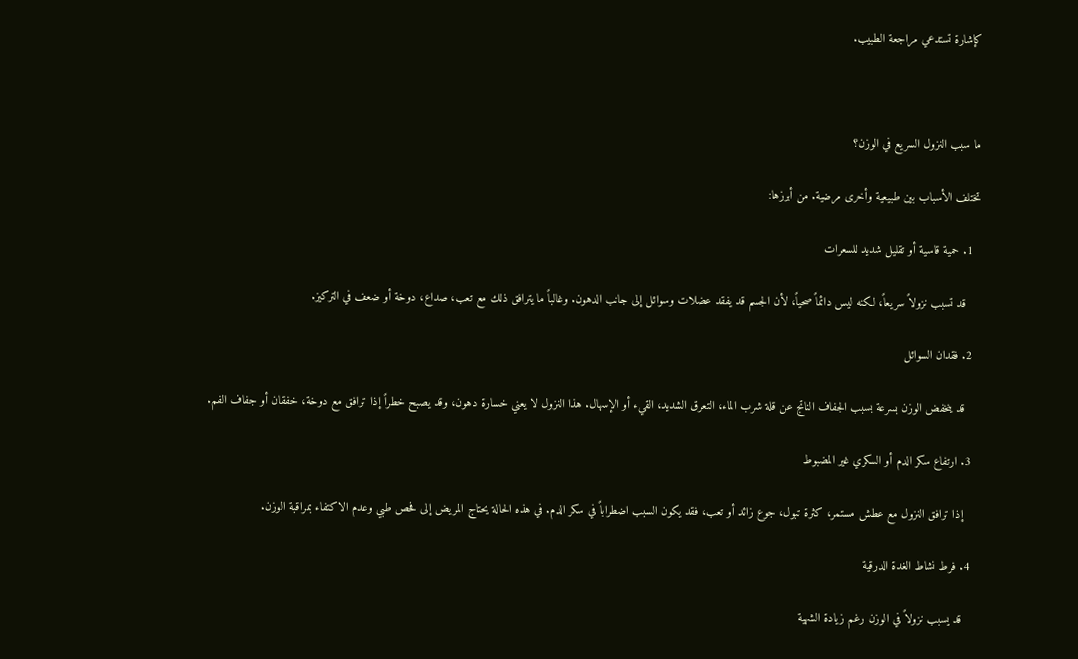كإشارة تستدعي مراجعة الطبيب.



ما سبب النزول السريع في الوزن؟

تختلف الأسباب بين طبيعية وأخرى مرضية. من أبرزها:

  1. حمية قاسية أو تقليل شديد للسعرات

    قد تسبب نزولاً سريعاً، لكنه ليس دائماً صحياً، لأن الجسم قد يفقد عضلات وسوائل إلى جانب الدهون. وغالباً ما يترافق ذلك مع تعب، صداع، دوخة أو ضعف في التركيز.

  2. فقدان السوائل

    قد ينخفض الوزن بسرعة بسبب الجفاف الناتج عن قلة شرب الماء، التعرق الشديد، القيء أو الإسهال. هذا النزول لا يعني خسارة دهون، وقد يصبح خطراً إذا ترافق مع دوخة، خفقان أو جفاف الفم.

  3. ارتفاع سكر الدم أو السكري غير المضبوط

    إذا ترافق النزول مع عطش مستمر، كثرة تبول، جوع زائد أو تعب، فقد يكون السبب اضطراباً في سكر الدم. في هذه الحالة يحتاج المريض إلى فحص طبي وعدم الاكتفاء بمراقبة الوزن.

  4. فرط نشاط الغدة الدرقية

    قد يسبب نزولاً في الوزن رغم زيادة الشهية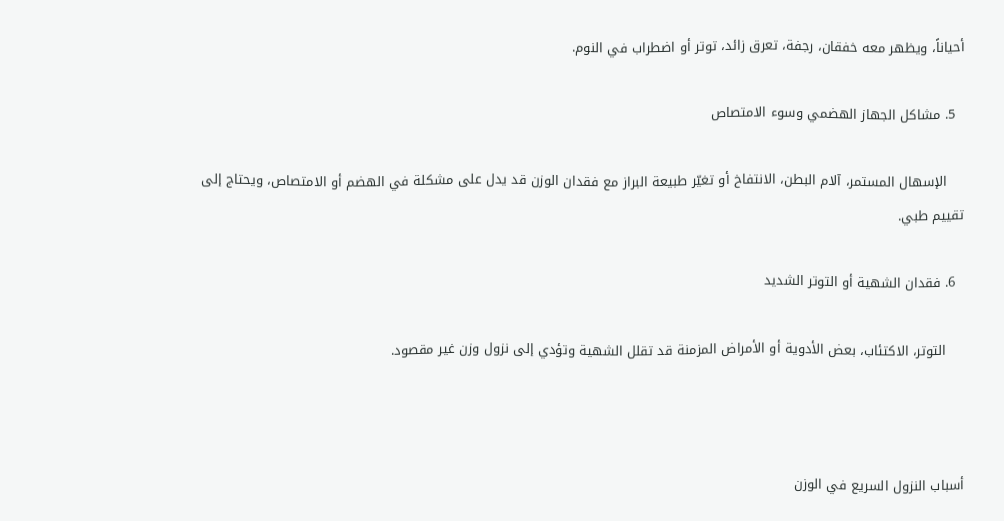أحياناً، ويظهر معه خفقان، رجفة، تعرق زائد، توتر أو اضطراب في النوم.

  5. مشاكل الجهاز الهضمي وسوء الامتصاص

    الإسهال المستمر، آلام البطن، الانتفاخ أو تغيّر طبيعة البراز مع فقدان الوزن قد يدل على مشكلة في الهضم أو الامتصاص، ويحتاج إلى تقييم طبي.

  6. فقدان الشهية أو التوتر الشديد

    التوتر، الاكتئاب، بعض الأدوية أو الأمراض المزمنة قد تقلل الشهية وتؤدي إلى نزول وزن غير مقصود.



أسباب النزول السريع في الوزن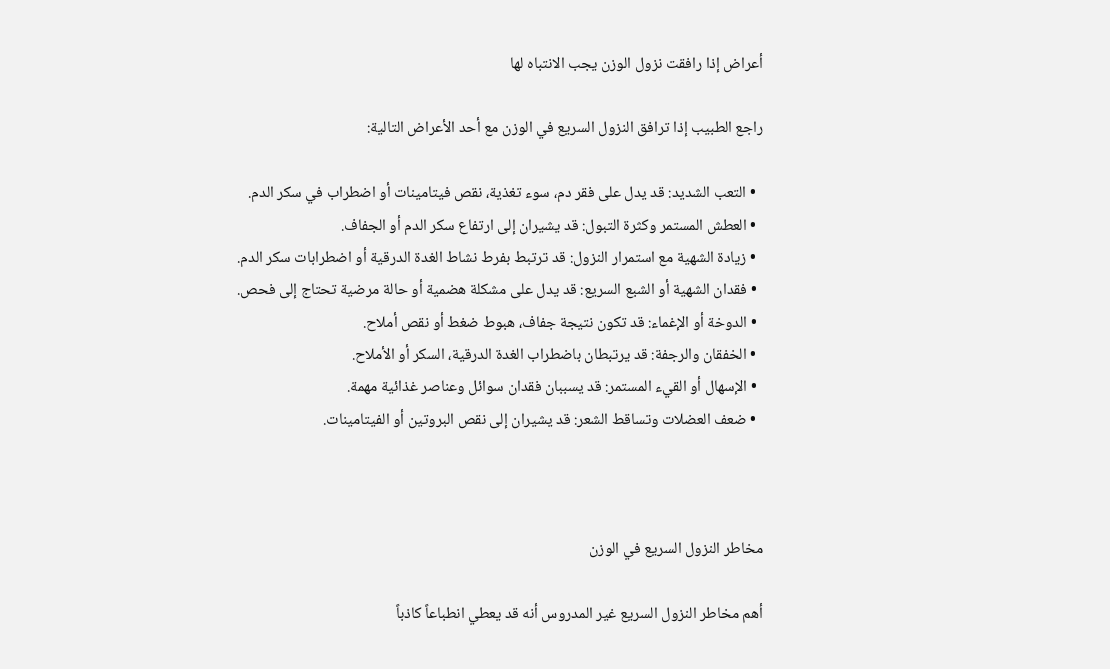أعراض إذا رافقت نزول الوزن يجب الانتباه لها

راجع الطبيب إذا ترافق النزول السريع في الوزن مع أحد الأعراض التالية:

  • التعب الشديد: قد يدل على فقر دم، سوء تغذية، نقص فيتامينات أو اضطراب في سكر الدم.
  • العطش المستمر وكثرة التبول: قد يشيران إلى ارتفاع سكر الدم أو الجفاف.
  • زيادة الشهية مع استمرار النزول: قد ترتبط بفرط نشاط الغدة الدرقية أو اضطرابات سكر الدم.
  • فقدان الشهية أو الشبع السريع: قد يدل على مشكلة هضمية أو حالة مرضية تحتاج إلى فحص.
  • الدوخة أو الإغماء: قد تكون نتيجة جفاف، هبوط ضغط أو نقص أملاح.
  • الخفقان والرجفة: قد يرتبطان باضطراب الغدة الدرقية، السكر أو الأملاح.
  • الإسهال أو القيء المستمر: قد يسببان فقدان سوائل وعناصر غذائية مهمة.
  • ضعف العضلات وتساقط الشعر: قد يشيران إلى نقص البروتين أو الفيتامينات.



مخاطر النزول السريع في الوزن

أهم مخاطر النزول السريع غير المدروس أنه قد يعطي انطباعاً كاذباً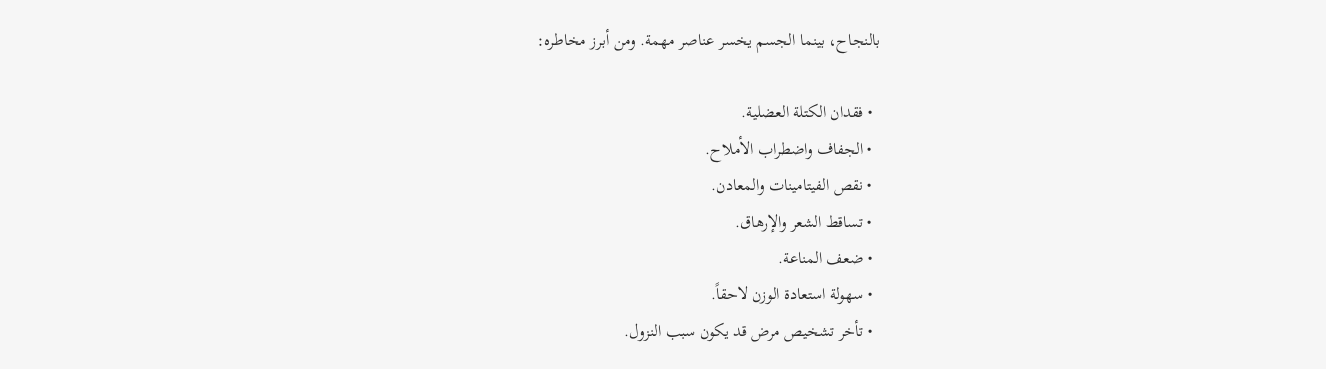بالنجاح، بينما الجسم يخسر عناصر مهمة. ومن أبرز مخاطره:

  • فقدان الكتلة العضلية.
  • الجفاف واضطراب الأملاح.
  • نقص الفيتامينات والمعادن.
  • تساقط الشعر والإرهاق.
  • ضعف المناعة.
  • سهولة استعادة الوزن لاحقاً.
  • تأخر تشخيص مرض قد يكون سبب النزول.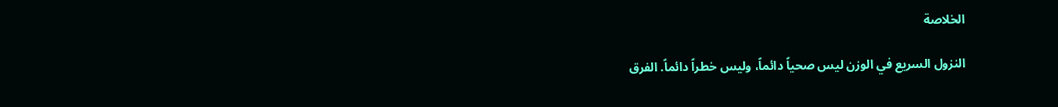الخلاصة

النزول السريع في الوزن ليس صحياً دائماً، وليس خطراً دائماً. الفرق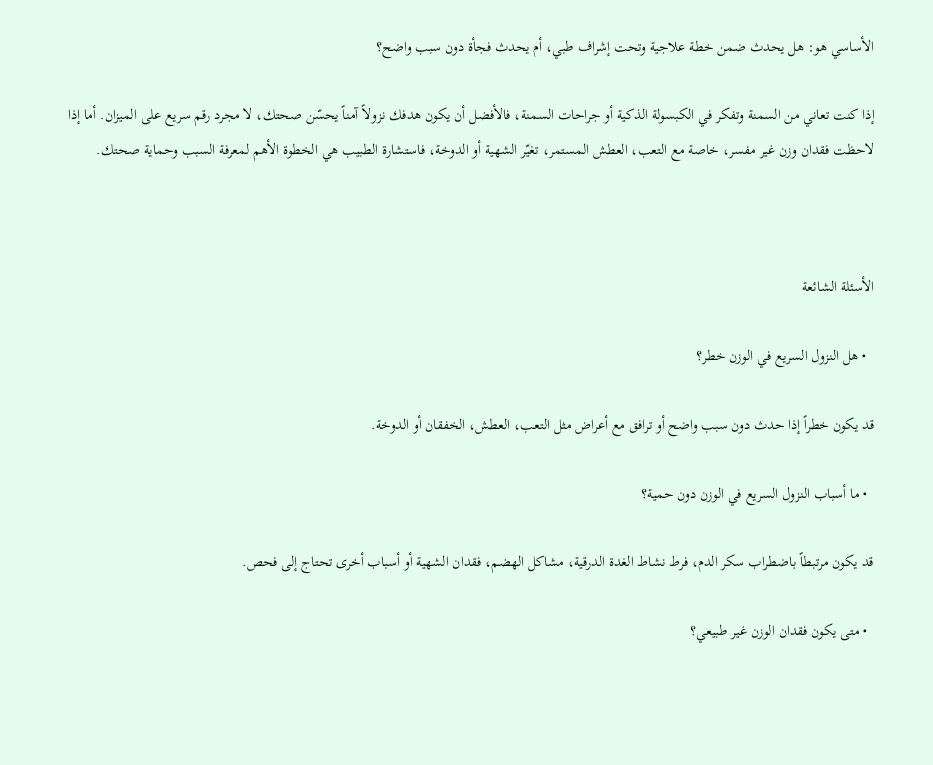الأساسي هو: هل يحدث ضمن خطة علاجية وتحت إشراف طبي، أم يحدث فجأة دون سبب واضح؟

إذا كنت تعاني من السمنة وتفكر في الكبسولة الذكية أو جراحات السمنة، فالأفضل أن يكون هدفك نزولاً آمناً يحسّن صحتك، لا مجرد رقم سريع على الميزان. أما إذا لاحظت فقدان وزن غير مفسر، خاصة مع التعب، العطش المستمر، تغيّر الشهية أو الدوخة، فاستشارة الطبيب هي الخطوة الأهم لمعرفة السبب وحماية صحتك.



الأسئلة الشائعة

  • هل النزول السريع في الوزن خطر؟

قد يكون خطراً إذا حدث دون سبب واضح أو ترافق مع أعراض مثل التعب، العطش، الخفقان أو الدوخة.

  • ما أسباب النزول السريع في الوزن دون حمية؟

قد يكون مرتبطاً باضطراب سكر الدم، فرط نشاط الغدة الدرقية، مشاكل الهضم، فقدان الشهية أو أسباب أخرى تحتاج إلى فحص.

  • متى يكون فقدان الوزن غير طبيعي؟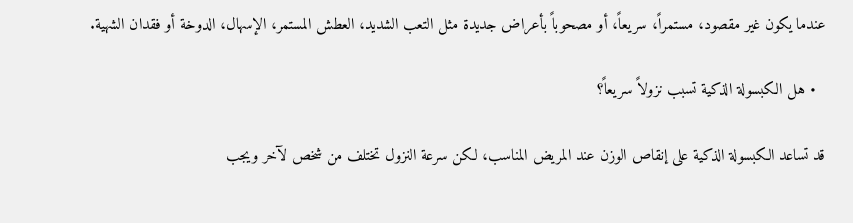عندما يكون غير مقصود، مستمراً، سريعاً، أو مصحوباً بأعراض جديدة مثل التعب الشديد، العطش المستمر، الإسهال، الدوخة أو فقدان الشهية.

  • هل الكبسولة الذكية تسبب نزولاً سريعاً؟

قد تساعد الكبسولة الذكية على إنقاص الوزن عند المريض المناسب، لكن سرعة النزول تختلف من شخص لآخر ويجب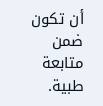أن تكون ضمن متابعة طبية.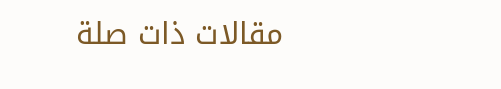مقالات ذات صلة